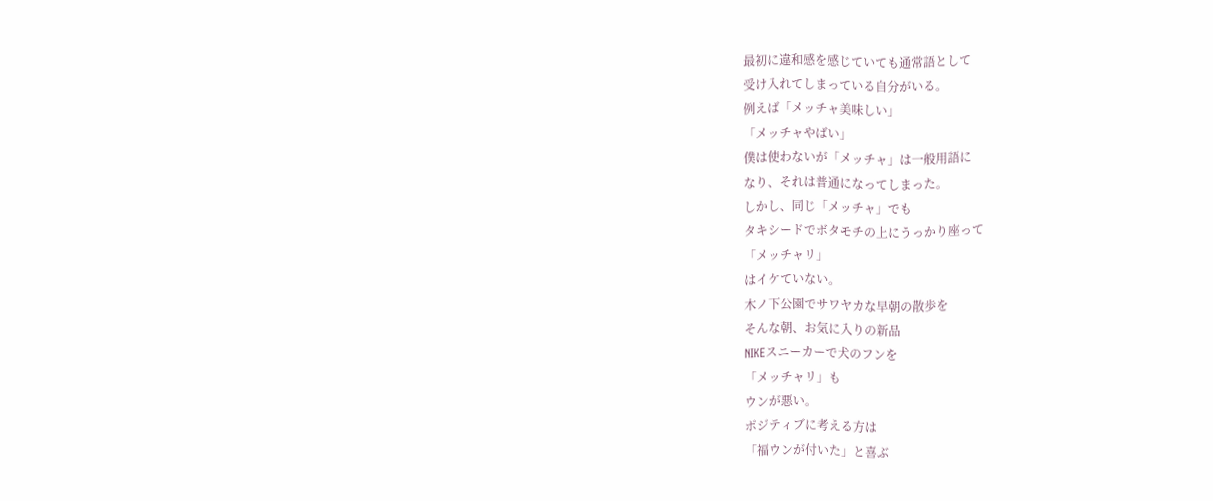最初に違和感を感じていても通常語として
受け入れてしまっている自分がいる。
例えば「メッチャ美味しい」
「メッチャやばい」
僕は使わないが「メッチャ」は一般用語に
なり、それは普通になってしまった。
しかし、同じ「メッチャ」でも
タキシードでボタモチの上にうっかり座って
「メッチャリ」
はイケていない。
木ノ下公園でサワヤカな早朝の散歩を
そんな朝、お気に入りの新品
NIKEスニーカーで犬のフンを
「メッチャリ」も
ウンが悪い。
ポジティブに考える方は
「福ウンが付いた」と喜ぶ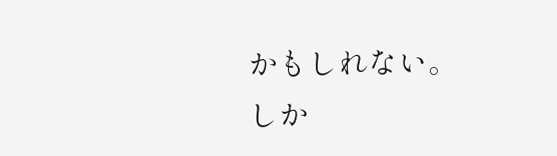かもしれない。
しか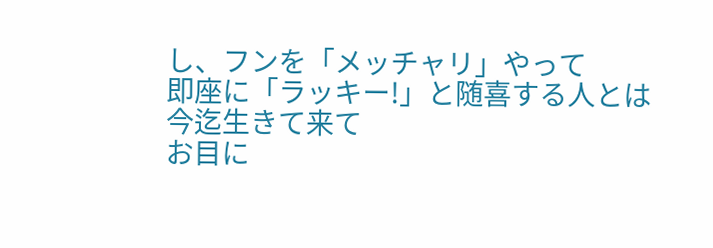し、フンを「メッチャリ」やって
即座に「ラッキー!」と随喜する人とは
今迄生きて来て
お目に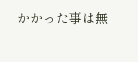かかった事は無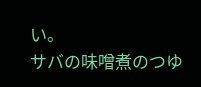い。
サバの味噌煮のつゆ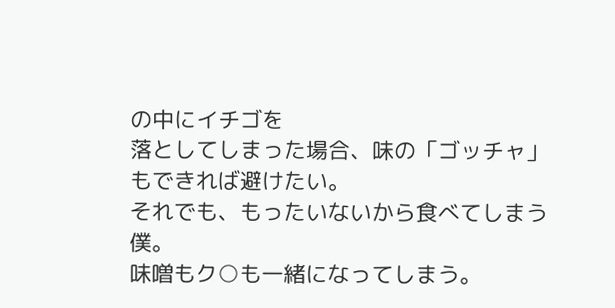の中にイチゴを
落としてしまった場合、味の「ゴッチャ」
もできれば避けたい。
それでも、もったいないから食べてしまう僕。
味噌もク○も一緒になってしまう。